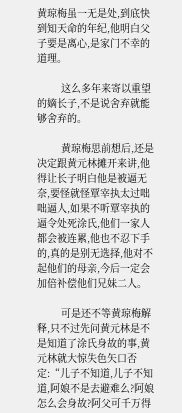黄琼梅虽一无是处,到底快到知天命的年纪,他明白父子要是离心,是家门不幸的道理。

        这么多年来寄以重望的嫡长子,不是说舍弃就能够舍弃的。

        黄琼梅思前想后,还是决定跟黄元林摊开来讲,他得让长子明白他是被逼无奈,要怪就怪覃宰执太过咄咄逼人,如果不听覃宰执的逼令处死涂氏,他们一家人都会被连累,他也不忍下手的,真的是别无选择,他对不起他们的母亲,今后一定会加倍补偿他们兄妹二人。

        可是还不等黄琼梅解释,只不过先问黄元林是不是知道了涂氏身故的事,黄元林就大惊失色矢口否定:“儿子不知道,儿子不知道,阿娘不是去避难么?阿娘怎么会身故?阿父可千万得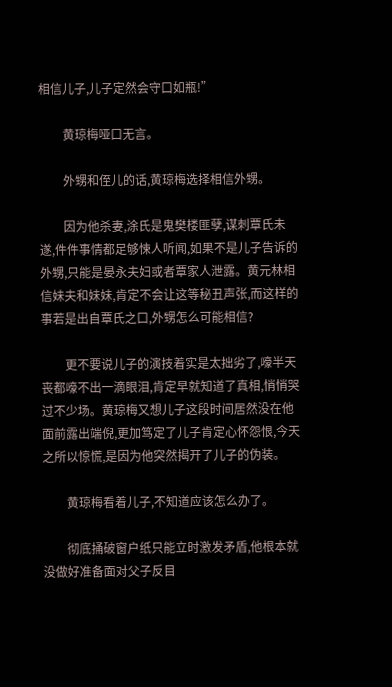相信儿子,儿子定然会守口如瓶!”

        黄琼梅哑口无言。

        外甥和侄儿的话,黄琼梅选择相信外甥。

        因为他杀妻,涂氏是鬼樊楼匪孽,谋刺覃氏未遂,件件事情都足够悚人听闻,如果不是儿子告诉的外甥,只能是晏永夫妇或者覃家人泄露。黄元林相信妹夫和妹妹,肯定不会让这等秘丑声张,而这样的事若是出自覃氏之口,外甥怎么可能相信?

        更不要说儿子的演技着实是太拙劣了,嚎半天丧都嚎不出一滴眼泪,肯定早就知道了真相,悄悄哭过不少场。黄琼梅又想儿子这段时间居然没在他面前露出端倪,更加笃定了儿子肯定心怀怨恨,今天之所以惊慌,是因为他突然揭开了儿子的伪装。

        黄琼梅看着儿子,不知道应该怎么办了。

        彻底捅破窗户纸只能立时激发矛盾,他根本就没做好准备面对父子反目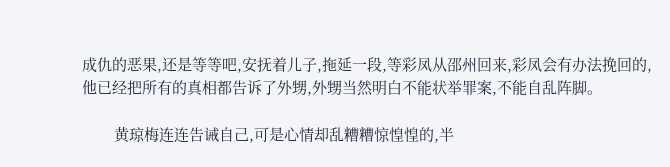成仇的恶果,还是等等吧,安抚着儿子,拖延一段,等彩凤从邵州回来,彩凤会有办法挽回的,他已经把所有的真相都告诉了外甥,外甥当然明白不能状举罪案,不能自乱阵脚。

        黄琼梅连连告诫自己,可是心情却乱糟糟惊惶惶的,半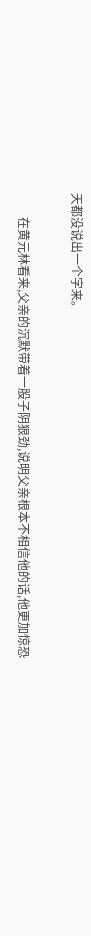天都没说出一个字来。

        在黄元林看来,父亲的沉默带着一股子阴狠劲,说明父亲根本不相信他的话,他更加惊恐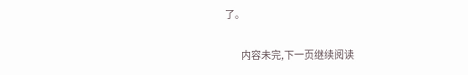了。

        内容未完,下一页继续阅读